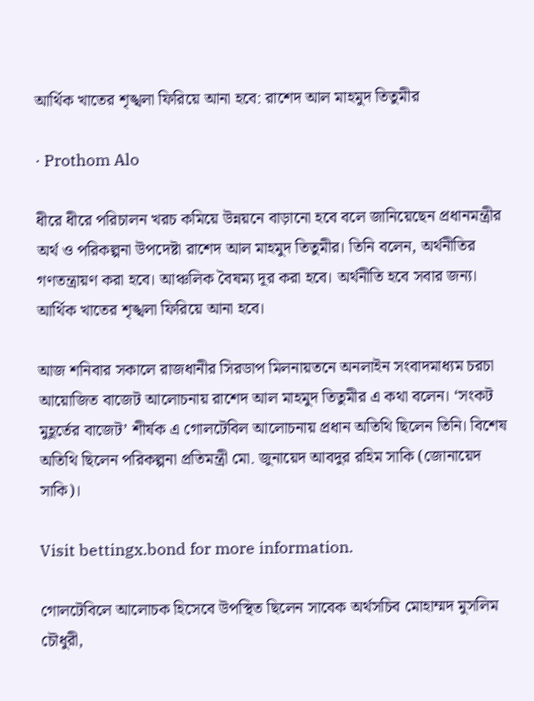আর্থিক খাতের শৃঙ্খলা ফিরিয়ে আনা হবে: রাশেদ আল মাহমুদ তিতুমীর

· Prothom Alo

ধীরে ধীরে পরিচালন খরচ কমিয়ে উন্নয়নে বাড়ানো হবে বলে জানিয়েছেন প্রধানমন্ত্রীর অর্থ ও পরিকল্পনা উপদেষ্টা রাশেদ আল মাহমুদ তিতুমীর। তিনি বলেন, অর্থনীতির গণতন্ত্রায়ণ করা হবে। আঞ্চলিক বৈষম্য দূর করা হবে। অর্থনীতি হবে সবার জন্য। আর্থিক খাতের শৃঙ্খলা ফিরিয়ে আনা হবে।

আজ শনিবার সকালে রাজধানীর সিরডাপ মিলনায়তনে অনলাইন সংবাদমাধ্যম চরচা আয়োজিত বাজেট আলোচনায় রাশেদ আল মাহমুদ তিতুমীর এ কথা বলেন। ‘সংকট মুহূর্তের বাজেট’ শীর্ষক এ গোলটেবিল আলোচনায় প্রধান অতিথি ছিলেন তিনি। বিশেষ অতিথি ছিলেন পরিকল্পনা প্রতিমন্ত্রী মো. জুনায়েদ আবদুর রহিম সাকি (জোনায়েদ সাকি)।

Visit bettingx.bond for more information.

গোলটেবিলে আলোচক হিসেবে উপস্থিত ছিলেন সাবেক অর্থসচিব মোহাম্মদ মুসলিম চৌধুরী,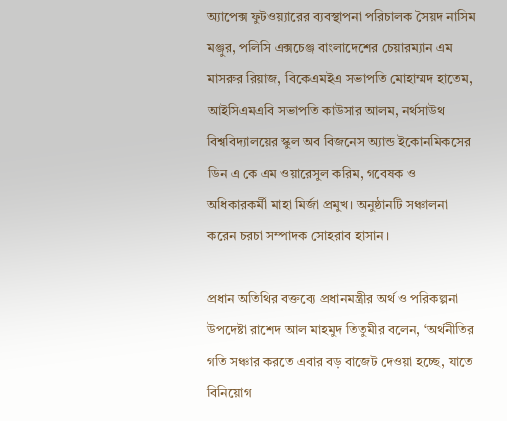অ্যাপেক্স ফুটওয়্যারের ব্যবস্থাপনা পরিচালক সৈয়দ নাসিম মঞ্জুর, পলিসি এক্সচেঞ্জ বাংলাদেশের চেয়ারম্যান এম মাসরুর রিয়াজ, বিকেএমইএ সভাপতি মোহাম্মদ হাতেম, আইসিএমএবি সভাপতি কাউসার আলম, নর্থসাউথ বিশ্ববিদ্যালয়ের স্কুল অব বিজনেস অ্যান্ড ইকোনমিকসের ডিন এ কে এম ওয়ারেসুল করিম, গবেষক ও অধিকারকর্মী মাহা মির্জা প্রমুখ। অনুষ্ঠানটি সঞ্চালনা করেন চরচা সম্পাদক সোহরাব হাসান।

প্রধান অতিথির বক্তব্যে প্রধানমন্ত্রীর অর্থ ও পরিকল্পনা উপদেষ্টা রাশেদ আল মাহমুদ তিতুমীর বলেন, ‘অর্থনীতির গতি সঞ্চার করতে এবার বড় বাজেট দেওয়া হচ্ছে, যাতে বিনিয়োগ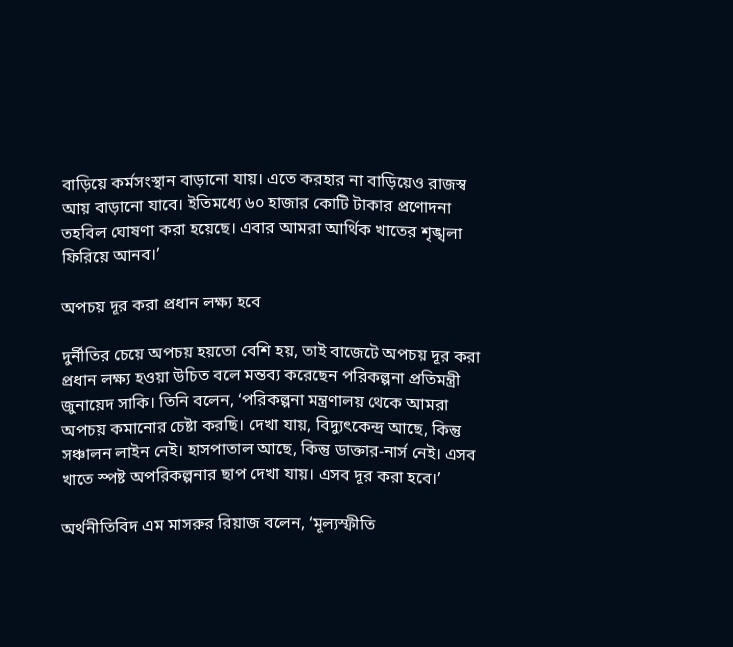বাড়িয়ে কর্মসংস্থান বাড়ানো যায়। এতে করহার না বাড়িয়েও রাজস্ব আয় বাড়ানো যাবে। ইতিমধ্যে ৬০ হাজার কোটি টাকার প্রণোদনা তহবিল ঘোষণা করা হয়েছে। এবার আমরা আর্থিক খাতের শৃঙ্খলা ফিরিয়ে আনব।’

অপচয় দূর করা প্রধান লক্ষ্য হবে

দুর্নীতির চেয়ে অপচয় হয়তো বেশি হয়, তাই বাজেটে অপচয় দূর করা প্রধান লক্ষ্য হওয়া উচিত বলে মন্তব্য করেছেন পরিকল্পনা প্রতিমন্ত্রী জুনায়েদ সাকি। তিনি বলেন, ‘পরিকল্পনা মন্ত্রণালয় থেকে আমরা অপচয় কমানোর চেষ্টা করছি। দেখা যায়, বিদ্যুৎকেন্দ্র আছে, কিন্তু সঞ্চালন লাইন নেই। হাসপাতাল আছে, কিন্তু ডাক্তার-নার্স নেই। এসব খাতে স্পষ্ট অপরিকল্পনার ছাপ দেখা যায়। এসব দূর করা হবে।’

অর্থনীতিবিদ এম মাসরুর রিয়াজ বলেন, ‘মূল্যস্ফীতি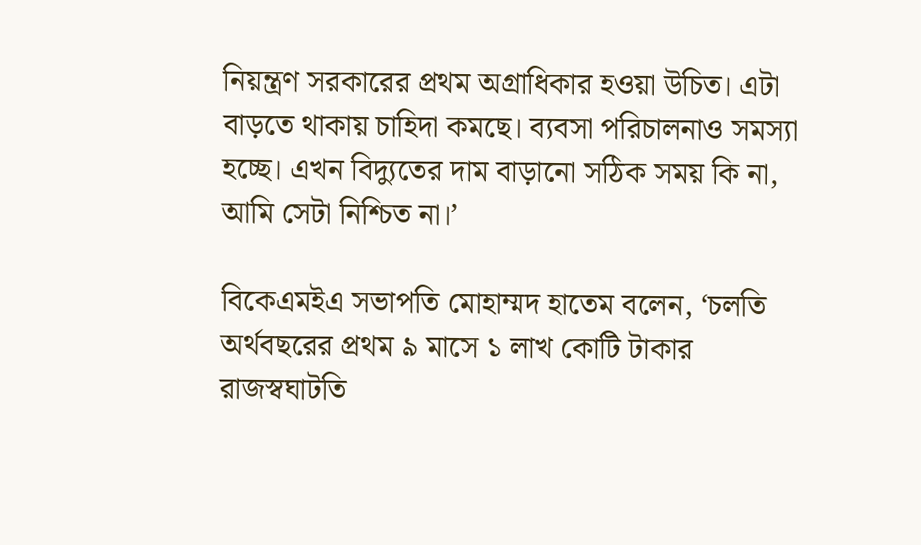নিয়ন্ত্রণ সরকারের প্রথম অগ্রাধিকার হওয়া উচিত। এটা বাড়তে থাকায় চাহিদা কমছে। ব্যবসা পরিচালনাও সমস্যা হচ্ছে। এখন বিদ্যুতের দাম বাড়ানো সঠিক সময় কি না, আমি সেটা নিশ্চিত না।’

বিকেএমইএ সভাপতি মোহাম্মদ হাতেম বলেন, ‘চলতি অর্থবছরের প্রথম ৯ মাসে ১ লাখ কোটি টাকার রাজস্বঘাটতি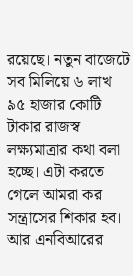রয়েছে। নতুন বাজেটে সব মিলিয়ে ৬ লাখ ৯৫ হাজার কোটি টাকার রাজস্ব লক্ষ্যমাত্রার কথা বলা হচ্ছে। এটা করতে গেলে আমরা কর সন্ত্রাসের শিকার হব। আর এনবিআরের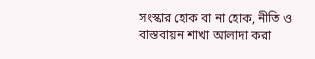সংস্কার হোক বা না হোক, নীতি ও বাস্তবায়ন শাখা আলাদা করা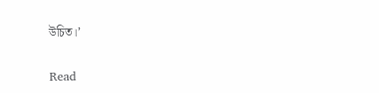উচিত।’

Read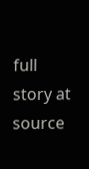full story at source